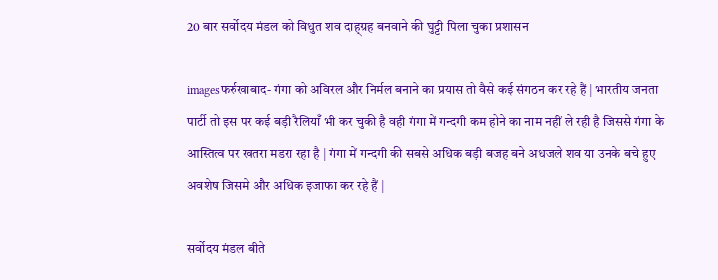20 बार सर्वोदय मंडल को विधुत शव दाह्ग्रह बनवाने की घुट्टी पिला चुका प्रशासन

imagesफर्रुखाबाद- गंगा को अविरल और निर्मल बनाने का प्रयास तो वैसे कई संगठन कर रहे हैं | भारतीय जनता पार्टी तो इस पर कई बड़ी रैलियाँ भी कर चुकी है वही गंगा में गन्दगी कम होने का नाम नहीं ले रही है जिससे गंगा के आस्तित्व पर खतरा मडरा रहा है | गंगा में गन्दगी की सबसे अधिक बड़ी बजह बने अधजले शव या उनके बचे हुए अवशेष जिसमे और अधिक इजाफा कर रहे हैं |

सर्वोदय मंडल बीते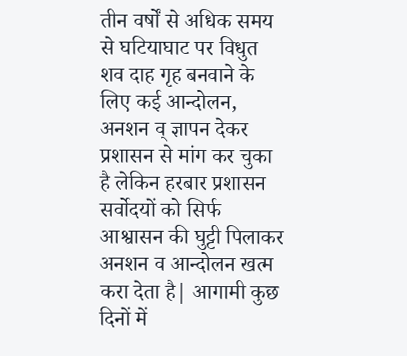तीन वर्षों से अधिक समय से घटियाघाट पर विधुत शव दाह गृह बनवाने के लिए कई आन्दोलन, अनशन व् ज्ञापन देकर प्रशासन से मांग कर चुका है लेकिन हरबार प्रशासन सर्वोदयों को सिर्फ आश्वासन की घुट्टी पिलाकर अनशन व आन्दोलन खत्म करा देता है| आगामी कुछ दिनों में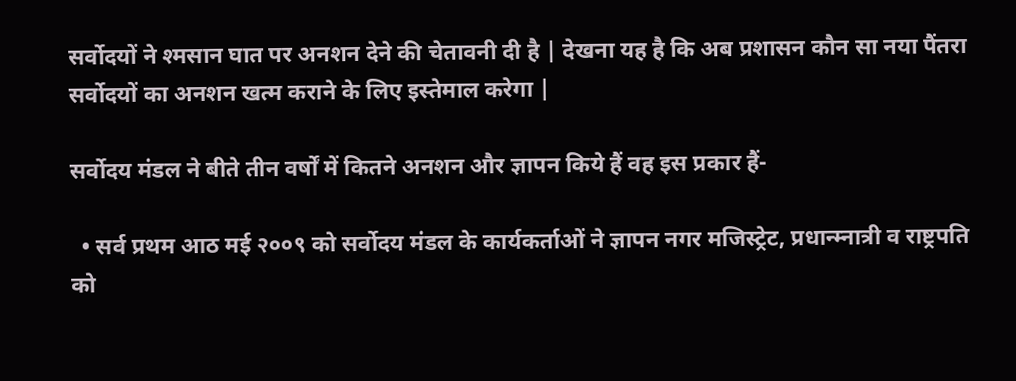सर्वोदयों ने श्मसान घात पर अनशन देने की चेतावनी दी है | देखना यह है कि अब प्रशासन कौन सा नया पैंतरा सर्वोदयों का अनशन खत्म कराने के लिए इस्तेमाल करेगा |

सर्वोदय मंडल ने बीते तीन वर्षों में कितने अनशन और ज्ञापन किये हैं वह इस प्रकार हैं-

  • सर्व प्रथम आठ मई २००९ को सर्वोदय मंडल के कार्यकर्ताओं ने ज्ञापन नगर मजिस्ट्रेट, प्रधान्म्नात्री व राष्ट्रपति को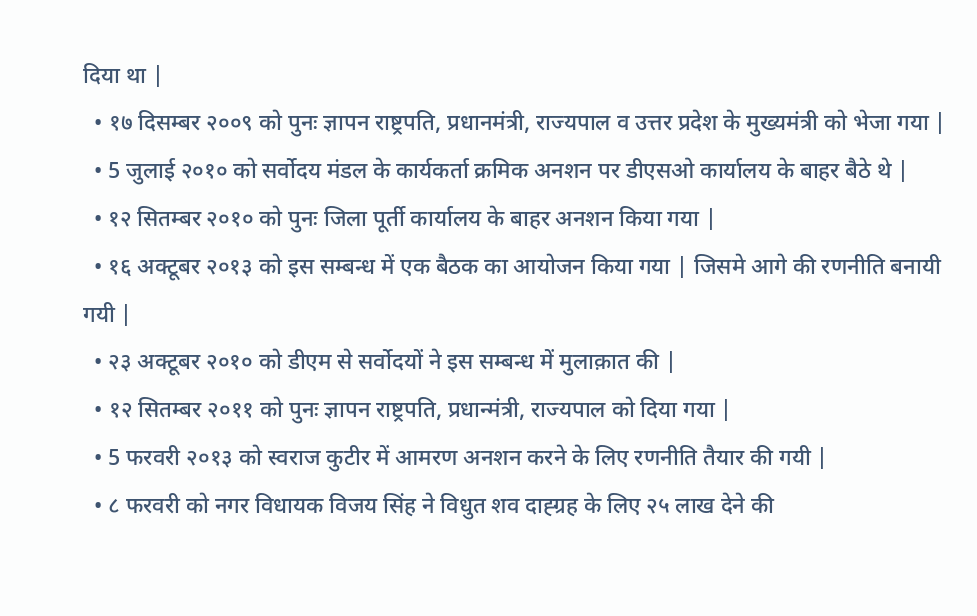दिया था |
  • १७ दिसम्बर २००९ को पुनः ज्ञापन राष्ट्रपति, प्रधानमंत्री, राज्यपाल व उत्तर प्रदेश के मुख्यमंत्री को भेजा गया |
  • 5 जुलाई २०१० को सर्वोदय मंडल के कार्यकर्ता क्रमिक अनशन पर डीएसओ कार्यालय के बाहर बैठे थे |
  • १२ सितम्बर २०१० को पुनः जिला पूर्ती कार्यालय के बाहर अनशन किया गया |
  • १६ अक्टूबर २०१३ को इस सम्बन्ध में एक बैठक का आयोजन किया गया | जिसमे आगे की रणनीति बनायी गयी |
  • २३ अक्टूबर २०१० को डीएम से सर्वोदयों ने इस सम्बन्ध में मुलाक़ात की |
  • १२ सितम्बर २०११ को पुनः ज्ञापन राष्ट्रपति, प्रधान्मंत्री, राज्यपाल को दिया गया |
  • 5 फरवरी २०१३ को स्वराज कुटीर में आमरण अनशन करने के लिए रणनीति तैयार की गयी |
  • ८ फरवरी को नगर विधायक विजय सिंह ने विधुत शव दाह्ग्रह के लिए २५ लाख देने की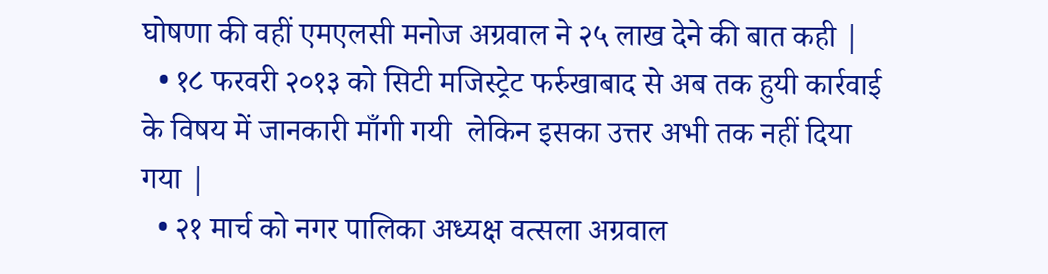घोषणा की वहीं एमएलसी मनोज अग्रवाल ने २५ लाख देने की बात कही |
  • १८ फरवरी २०१३ को सिटी मजिस्ट्रेट फर्रुखाबाद से अब तक हुयी कार्रवाई के विषय में जानकारी माँगी गयी  लेकिन इसका उत्तर अभी तक नहीं दिया गया |
  • २१ मार्च को नगर पालिका अध्यक्ष वत्सला अग्रवाल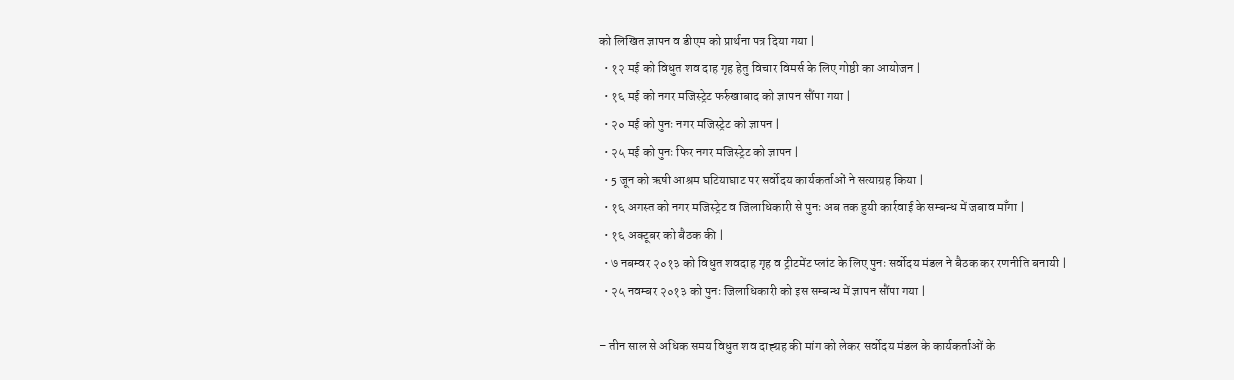को लिखित ज्ञापन व डीएम को प्रार्थना पत्र दिया गया |
  • १२ मई को विधुत शव दाह गृह हेतु विचार विमर्स के लिए गोष्ठी का आयोजन |
  • १६ मई को नगर मजिस्ट्रेट फर्रुखाबाद को ज्ञापन सौंपा गया |
  • २० मई को पुनः नगर मजिस्ट्रेट को ज्ञापन |
  • २५ मई को पुनः फिर नगर मजिस्ट्रेट को ज्ञापन |
  • 5 जून को ऋषी आश्रम घटियाघाट पर सर्वोदय कार्यकर्ताओं ने सत्याग्रह किया |
  • १६ अगस्त को नगर मजिस्ट्रेट व जिलाधिकारी से पुनः अब तक हुयी कार्रवाई के सम्बन्ध में जबाव माँगा |
  • १६ अक्टूबर को बैठक की |
  • ७ नबम्वर २०१३ को विधुत शवदाह गृह व ट्रीटमेंट प्लांट के लिए पुनः सर्वोदय मंडल ने बैठक कर रणनीति बनायी |
  • २५ नवम्बर २०१३ को पुनः जिलाधिकारी को इस सम्बन्ध में ज्ञापन सौंपा गया |

– तीन साल से अधिक समय विधुत शव दाह्ग्रह की मांग को लेकर सर्वोदय मंडल के कार्यकर्ताओं के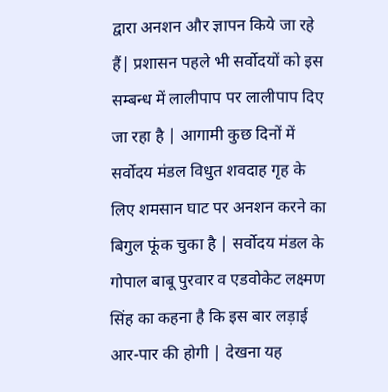द्वारा अनशन और ज्ञापन किये जा रहे हैं| प्रशासन पहले भी सर्वोदयों को इस सम्बन्ध में लालीपाप पर लालीपाप दिए जा रहा है | आगामी कुछ दिनों में सर्वोदय मंडल विधुत शवदाह गृह के लिए शमसान घाट पर अनशन करने का बिगुल फूंक चुका है | सर्वोदय मंडल के गोपाल बाबू पुरवार व एडवोकेट लक्ष्मण सिंह का कहना है कि इस बार लड़ाई आर-पार की होगी | देखना यह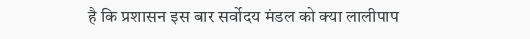है कि प्रशासन इस बार सर्वोदय मंडल को क्या लालीपाप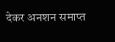देकर अनशन समाप्त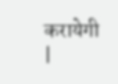करायेगी |